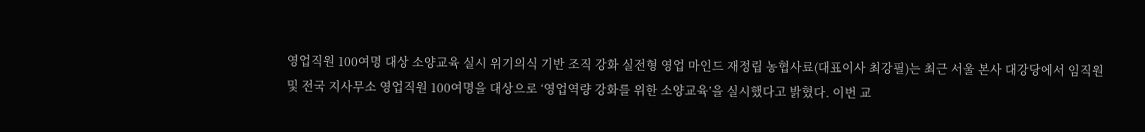영업직원 100여명 대상 소양교육 실시 위기의식 기반 조직 강화 실전형 영업 마인드 재정립 농협사료(대표이사 최강필)는 최근 서울 본사 대강당에서 임직원 및 전국 지사무소 영업직원 100여명을 대상으로 ‘영업역량 강화를 위한 소양교육’을 실시했다고 밝혔다. 이번 교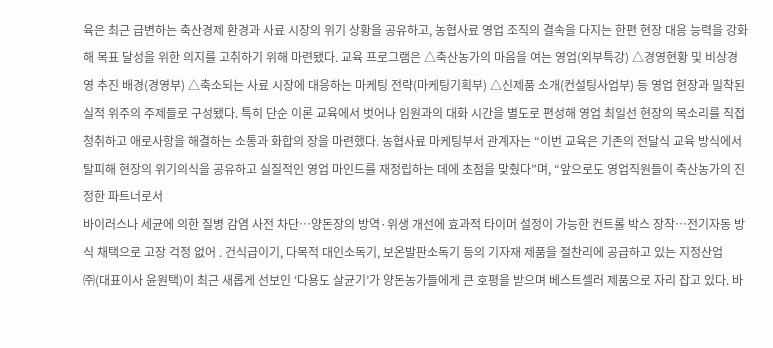육은 최근 급변하는 축산경제 환경과 사료 시장의 위기 상황을 공유하고, 농협사료 영업 조직의 결속을 다지는 한편 현장 대응 능력을 강화해 목표 달성을 위한 의지를 고취하기 위해 마련됐다. 교육 프로그램은 △축산농가의 마음을 여는 영업(외부특강) △경영현황 및 비상경영 추진 배경(경영부) △축소되는 사료 시장에 대응하는 마케팅 전략(마케팅기획부) △신제품 소개(컨설팅사업부) 등 영업 현장과 밀착된 실적 위주의 주제들로 구성됐다. 특히 단순 이론 교육에서 벗어나 임원과의 대화 시간을 별도로 편성해 영업 최일선 현장의 목소리를 직접 청취하고 애로사항을 해결하는 소통과 화합의 장을 마련했다. 농협사료 마케팅부서 관계자는 “이번 교육은 기존의 전달식 교육 방식에서 탈피해 현장의 위기의식을 공유하고 실질적인 영업 마인드를 재정립하는 데에 초점을 맞췄다”며, “앞으로도 영업직원들이 축산농가의 진정한 파트너로서
바이러스나 세균에 의한 질병 감염 사전 차단…양돈장의 방역·위생 개선에 효과적 타이머 설정이 가능한 컨트롤 박스 장착…전기자동 방식 채택으로 고장 걱정 없어 . 건식급이기, 다목적 대인소독기, 보온발판소독기 등의 기자재 제품을 절찬리에 공급하고 있는 지정산업㈜(대표이사 윤원택)이 최근 새롭게 선보인 ‘다용도 살균기’가 양돈농가들에게 큰 호평을 받으며 베스트셀러 제품으로 자리 잡고 있다. 바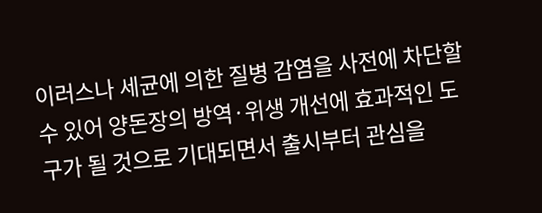이러스나 세균에 의한 질병 감염을 사전에 차단할 수 있어 양돈장의 방역·위생 개선에 효과적인 도구가 될 것으로 기대되면서 출시부터 관심을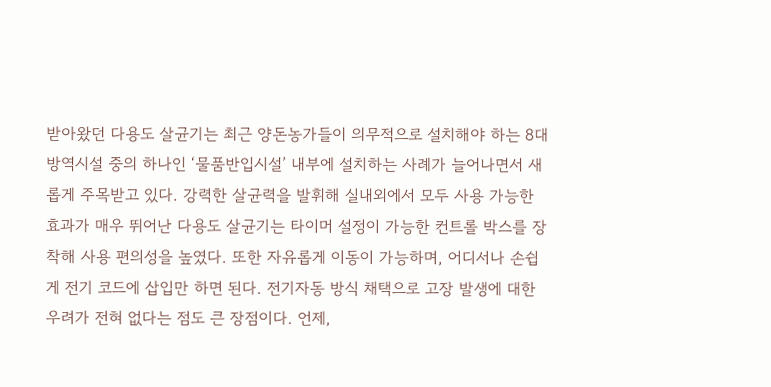받아왔던 다용도 살균기는 최근 양돈농가들이 의무적으로 설치해야 하는 8대 방역시설 중의 하나인 ‘물품반입시설’ 내부에 설치하는 사례가 늘어나면서 새롭게 주목받고 있다. 강력한 살균력을 발휘해 실내외에서 모두 사용 가능한 효과가 매우 뛰어난 다용도 살균기는 타이머 설정이 가능한 컨트롤 박스를 장착해 사용 편의성을 높였다. 또한 자유롭게 이동이 가능하며, 어디서나 손쉽게 전기 코드에 삽입만 하면 된다. 전기자동 방식 채택으로 고장 발생에 대한 우려가 전혀 없다는 점도 큰 장점이다. 언제,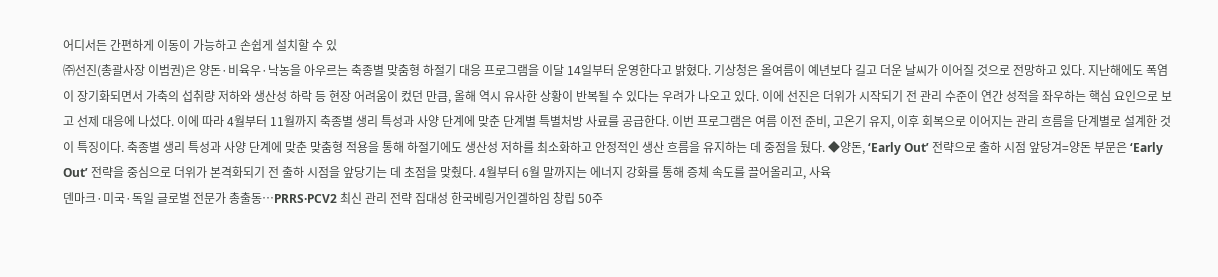어디서든 간편하게 이동이 가능하고 손쉽게 설치할 수 있
㈜선진(총괄사장 이범권)은 양돈·비육우·낙농을 아우르는 축종별 맞춤형 하절기 대응 프로그램을 이달 14일부터 운영한다고 밝혔다. 기상청은 올여름이 예년보다 길고 더운 날씨가 이어질 것으로 전망하고 있다. 지난해에도 폭염이 장기화되면서 가축의 섭취량 저하와 생산성 하락 등 현장 어려움이 컸던 만큼, 올해 역시 유사한 상황이 반복될 수 있다는 우려가 나오고 있다. 이에 선진은 더위가 시작되기 전 관리 수준이 연간 성적을 좌우하는 핵심 요인으로 보고 선제 대응에 나섰다. 이에 따라 4월부터 11월까지 축종별 생리 특성과 사양 단계에 맞춘 단계별 특별처방 사료를 공급한다. 이번 프로그램은 여름 이전 준비, 고온기 유지, 이후 회복으로 이어지는 관리 흐름을 단계별로 설계한 것이 특징이다. 축종별 생리 특성과 사양 단계에 맞춘 맞춤형 적용을 통해 하절기에도 생산성 저하를 최소화하고 안정적인 생산 흐름을 유지하는 데 중점을 뒀다. ◆양돈, ‘Early Out’ 전략으로 출하 시점 앞당겨=양돈 부문은 ‘Early Out’ 전략을 중심으로 더위가 본격화되기 전 출하 시점을 앞당기는 데 초점을 맞췄다. 4월부터 6월 말까지는 에너지 강화를 통해 증체 속도를 끌어올리고, 사육
덴마크·미국·독일 글로벌 전문가 총출동…PRRS·PCV2 최신 관리 전략 집대성 한국베링거인겔하임 창립 50주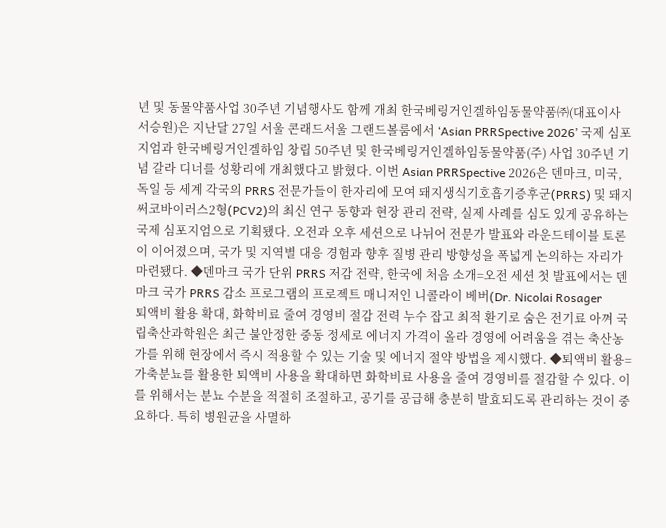년 및 동물약품사업 30주년 기념행사도 함께 개최 한국베링거인겔하임동물약품㈜(대표이사 서승원)은 지난달 27일 서울 콘래드서울 그랜드볼룸에서 ‘Asian PRRSpective 2026’ 국제 심포지엄과 한국베링거인겔하임 창립 50주년 및 한국베링거인겔하임동물약품(주) 사업 30주년 기념 갈라 디너를 성황리에 개최했다고 밝혔다. 이번 Asian PRRSpective 2026은 덴마크, 미국, 독일 등 세계 각국의 PRRS 전문가들이 한자리에 모여 돼지생식기호흡기증후군(PRRS) 및 돼지써코바이러스2형(PCV2)의 최신 연구 동향과 현장 관리 전략, 실제 사례를 심도 있게 공유하는 국제 심포지엄으로 기획됐다. 오전과 오후 세션으로 나뉘어 전문가 발표와 라운드테이블 토론이 이어졌으며, 국가 및 지역별 대응 경험과 향후 질병 관리 방향성을 폭넓게 논의하는 자리가 마련됐다. ◆덴마크 국가 단위 PRRS 저감 전략, 한국에 처음 소개=오전 세션 첫 발표에서는 덴마크 국가 PRRS 감소 프로그램의 프로젝트 매니저인 니콜라이 베버(Dr. Nicolai Rosager
퇴액비 활용 확대, 화학비료 줄여 경영비 절감 전력 누수 잡고 최적 환기로 숨은 전기료 아껴 국립축산과학원은 최근 불안정한 중동 정세로 에너지 가격이 올라 경영에 어려움을 겪는 축산농가를 위해 현장에서 즉시 적용할 수 있는 기술 및 에너지 절약 방법을 제시했다. ◆퇴액비 활용=가축분뇨를 활용한 퇴액비 사용을 확대하면 화학비료 사용을 줄여 경영비를 절감할 수 있다. 이를 위해서는 분뇨 수분을 적절히 조절하고, 공기를 공급해 충분히 발효되도록 관리하는 것이 중요하다. 특히 병원균을 사멸하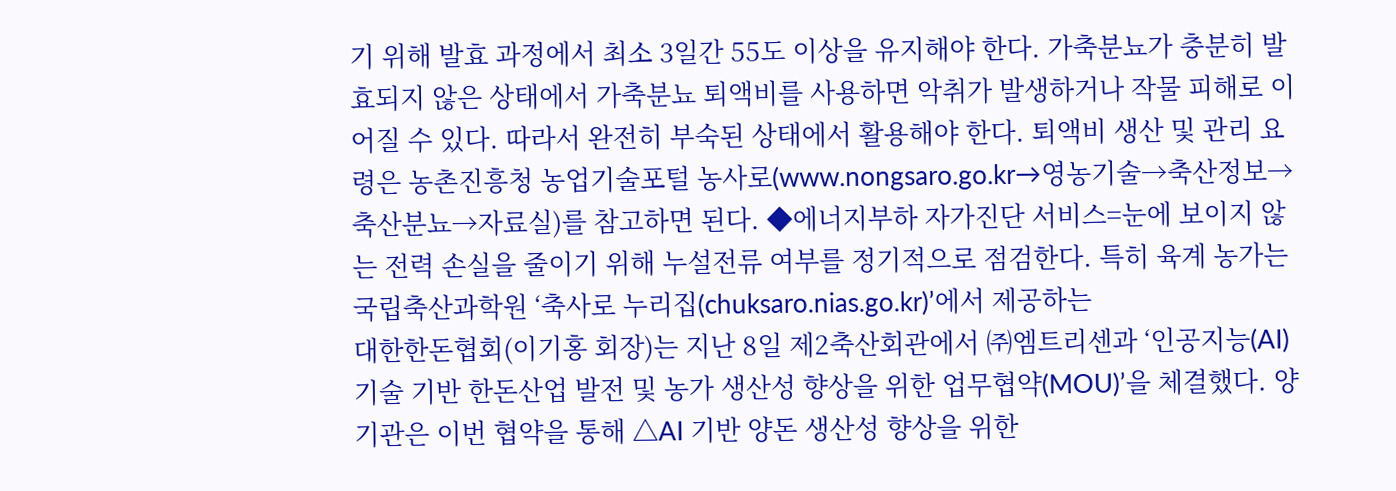기 위해 발효 과정에서 최소 3일간 55도 이상을 유지해야 한다. 가축분뇨가 충분히 발효되지 않은 상태에서 가축분뇨 퇴액비를 사용하면 악취가 발생하거나 작물 피해로 이어질 수 있다. 따라서 완전히 부숙된 상태에서 활용해야 한다. 퇴액비 생산 및 관리 요령은 농촌진흥청 농업기술포털 농사로(www.nongsaro.go.kr→영농기술→축산정보→축산분뇨→자료실)를 참고하면 된다. ◆에너지부하 자가진단 서비스=눈에 보이지 않는 전력 손실을 줄이기 위해 누설전류 여부를 정기적으로 점검한다. 특히 육계 농가는 국립축산과학원 ‘축사로 누리집(chuksaro.nias.go.kr)’에서 제공하는
대한한돈협회(이기홍 회장)는 지난 8일 제2축산회관에서 ㈜엠트리센과 ‘인공지능(AI) 기술 기반 한돈산업 발전 및 농가 생산성 향상을 위한 업무협약(MOU)’을 체결했다. 양 기관은 이번 협약을 통해 △AI 기반 양돈 생산성 향상을 위한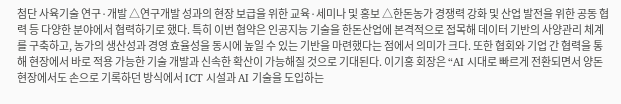첨단 사육기술 연구·개발 △연구개발 성과의 현장 보급을 위한 교육·세미나 및 홍보 △한돈농가 경쟁력 강화 및 산업 발전을 위한 공동 협력 등 다양한 분야에서 협력하기로 했다. 특히 이번 협약은 인공지능 기술을 한돈산업에 본격적으로 접목해 데이터 기반의 사양관리 체계를 구축하고, 농가의 생산성과 경영 효율성을 동시에 높일 수 있는 기반을 마련했다는 점에서 의미가 크다. 또한 협회와 기업 간 협력을 통해 현장에서 바로 적용 가능한 기술 개발과 신속한 확산이 가능해질 것으로 기대된다. 이기홍 회장은 “AI 시대로 빠르게 전환되면서 양돈 현장에서도 손으로 기록하던 방식에서 ICT 시설과 AI 기술을 도입하는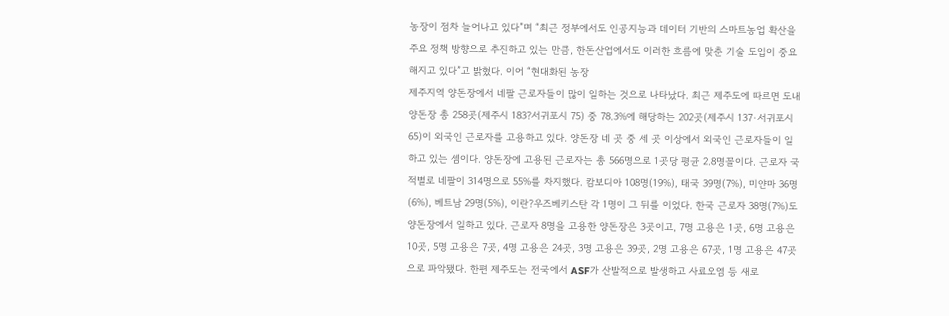농장이 점차 늘어나고 있다”며 “최근 정부에서도 인공지능과 데이터 기반의 스마트농업 확산을 주요 정책 방향으로 추진하고 있는 만큼, 한돈산업에서도 이러한 흐름에 맞춘 기술 도입이 중요해지고 있다”고 밝혔다. 이어 “현대화된 농장
제주지역 양돈장에서 네팔 근로자들이 많이 일하는 것으로 나타났다. 최근 제주도에 따르면 도내 양돈장 총 258곳(제주시 183?서귀포시 75) 중 78.3%에 해당하는 202곳(제주시 137·서귀포시 65)이 외국인 근로자를 고용하고 있다. 양돈장 네 곳 중 세 곳 이상에서 외국인 근로자들이 일하고 있는 셈이다. 양돈장에 고용된 근로자는 총 566명으로 1곳당 평균 2.8명꼴이다. 근로자 국적별로 네팔이 314명으로 55%를 차지했다. 캄보디아 108명(19%), 태국 39명(7%), 미얀마 36명(6%), 베트남 29명(5%), 이란?우즈베키스탄 각 1명이 그 뒤를 이었다. 한국 근로자 38명(7%)도 양돈장에서 일하고 있다. 근로자 8명을 고용한 양돈장은 3곳이고, 7명 고용은 1곳, 6명 고용은 10곳, 5명 고용은 7곳, 4명 고용은 24곳, 3명 고용은 39곳, 2명 고용은 67곳, 1명 고용은 47곳으로 파악됐다. 한편 제주도는 전국에서 ASF가 산발적으로 발생하고 사료오염 등 새로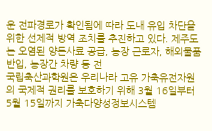운 전파경로가 확인됨에 따라 도내 유입 차단을 위한 선제적 방역 조치를 추진하고 있다. 제주도는 오염된 양돈사료 공급, 농장 근로자, 해외물품 반입, 농장간 차량 등 전
국립축산과학원은 우리나라 고유 가축유전자원의 국제적 권리를 보호하기 위해 3월 16일부터 5월 15일까지 가축다양성정보시스템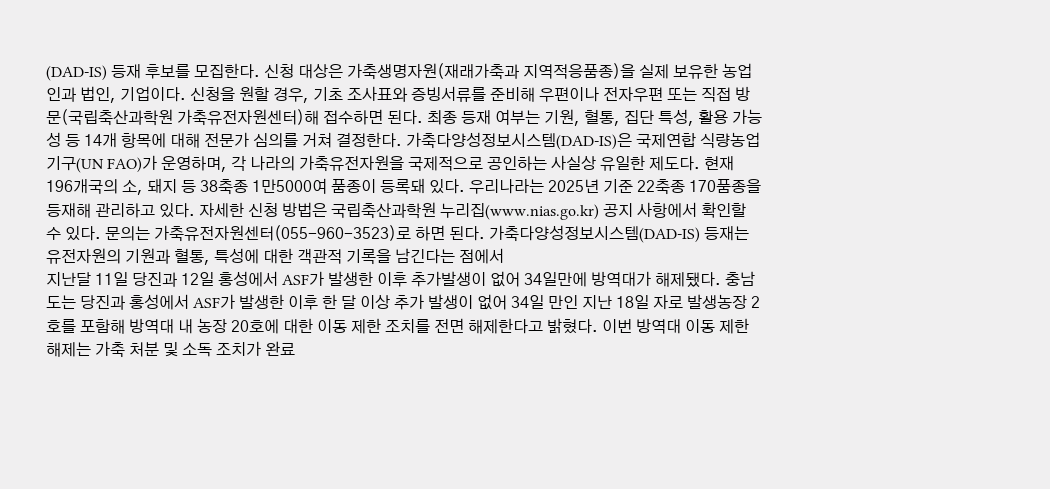(DAD-IS) 등재 후보를 모집한다. 신청 대상은 가축생명자원(재래가축과 지역적응품종)을 실제 보유한 농업인과 법인, 기업이다. 신청을 원할 경우, 기초 조사표와 증빙서류를 준비해 우편이나 전자우편 또는 직접 방문(국립축산과학원 가축유전자원센터)해 접수하면 된다. 최종 등재 여부는 기원, 혈통, 집단 특성, 활용 가능성 등 14개 항목에 대해 전문가 심의를 거쳐 결정한다. 가축다양성정보시스템(DAD-IS)은 국제연합 식량농업기구(UN FAO)가 운영하며, 각 나라의 가축유전자원을 국제적으로 공인하는 사실상 유일한 제도다. 현재 196개국의 소, 돼지 등 38축종 1만5000여 품종이 등록돼 있다. 우리나라는 2025년 기준 22축종 170품종을 등재해 관리하고 있다. 자세한 신청 방법은 국립축산과학원 누리집(www.nias.go.kr) 공지 사항에서 확인할 수 있다. 문의는 가축유전자원센터(055-960-3523)로 하면 된다. 가축다양성정보시스템(DAD-IS) 등재는 유전자원의 기원과 혈통, 특성에 대한 객관적 기록을 남긴다는 점에서
지난달 11일 당진과 12일 홍성에서 ASF가 발생한 이후 추가발생이 없어 34일만에 방역대가 해제됐다. 충남도는 당진과 홍성에서 ASF가 발생한 이후 한 달 이상 추가 발생이 없어 34일 만인 지난 18일 자로 발생농장 2호를 포함해 방역대 내 농장 20호에 대한 이동 제한 조치를 전면 해제한다고 밝혔다. 이번 방역대 이동 제한 해제는 가축 처분 및 소독 조치가 완료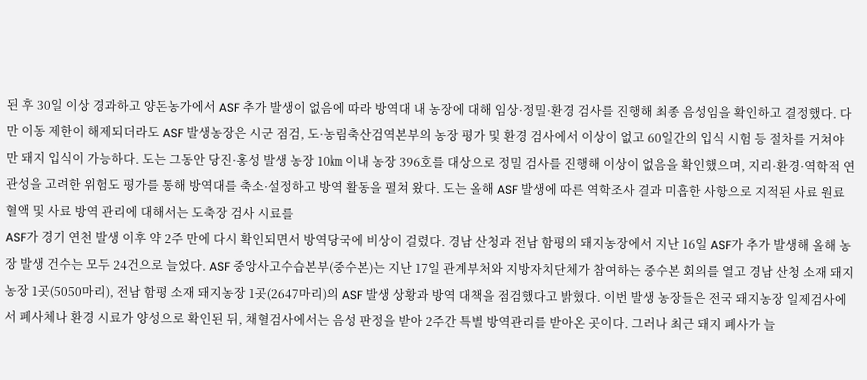된 후 30일 이상 경과하고 양돈농가에서 ASF 추가 발생이 없음에 따라 방역대 내 농장에 대해 임상·정밀·환경 검사를 진행해 최종 음성임을 확인하고 결정했다. 다만 이동 제한이 해제되더라도 ASF 발생농장은 시군 점검, 도·농림축산검역본부의 농장 평가 및 환경 검사에서 이상이 없고 60일간의 입식 시험 등 절차를 거쳐야만 돼지 입식이 가능하다. 도는 그동안 당진·홍성 발생 농장 10㎞ 이내 농장 396호를 대상으로 정밀 검사를 진행해 이상이 없음을 확인했으며, 지리·환경·역학적 연관성을 고려한 위험도 평가를 통해 방역대를 축소·설정하고 방역 활동을 펼쳐 왔다. 도는 올해 ASF 발생에 따른 역학조사 결과 미흡한 사항으로 지적된 사료 원료 혈액 및 사료 방역 관리에 대해서는 도축장 검사 시료를
ASF가 경기 연천 발생 이후 약 2주 만에 다시 확인되면서 방역당국에 비상이 걸렸다. 경남 산청과 전남 함평의 돼지농장에서 지난 16일 ASF가 추가 발생해 올해 농장 발생 건수는 모두 24건으로 늘었다. ASF 중앙사고수습본부(중수본)는 지난 17일 관계부처와 지방자치단체가 참여하는 중수본 회의를 열고 경남 산청 소재 돼지농장 1곳(5050마리), 전남 함평 소재 돼지농장 1곳(2647마리)의 ASF 발생 상황과 방역 대책을 점검했다고 밝혔다. 이번 발생 농장들은 전국 돼지농장 일제검사에서 폐사체나 환경 시료가 양성으로 확인된 뒤, 채혈검사에서는 음성 판정을 받아 2주간 특별 방역관리를 받아온 곳이다. 그러나 최근 돼지 폐사가 늘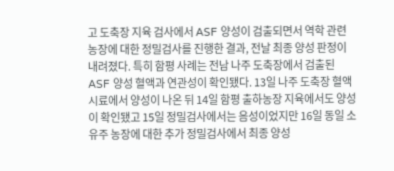고 도축장 지육 검사에서 ASF 양성이 검출되면서 역학 관련 농장에 대한 정밀검사를 진행한 결과, 전날 최종 양성 판정이 내려졌다. 특히 함평 사례는 전남 나주 도축장에서 검출된 ASF 양성 혈액과 연관성이 확인됐다. 13일 나주 도축장 혈액시료에서 양성이 나온 뒤 14일 함평 출하농장 지육에서도 양성이 확인됐고 15일 정밀검사에서는 음성이었지만 16일 동일 소유주 농장에 대한 추가 정밀검사에서 최종 양성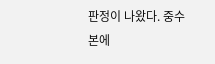판정이 나왔다. 중수본에